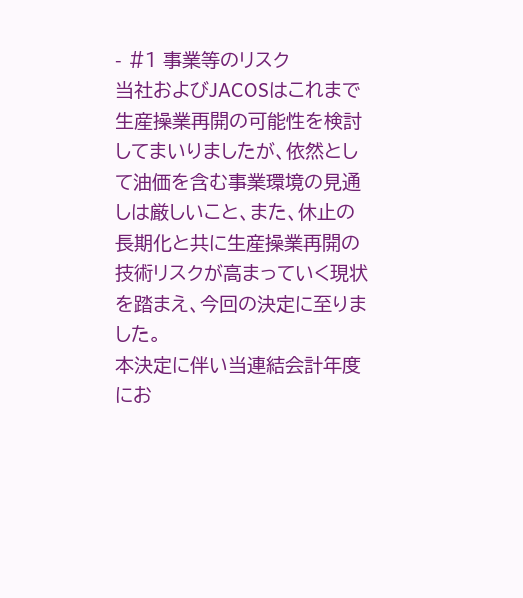- #1 事業等のリスク
当社およびJACOSはこれまで生産操業再開の可能性を検討してまいりましたが、依然として油価を含む事業環境の見通しは厳しいこと、また、休止の長期化と共に生産操業再開の技術リスクが高まっていく現状を踏まえ、今回の決定に至りました。
本決定に伴い当連結会計年度にお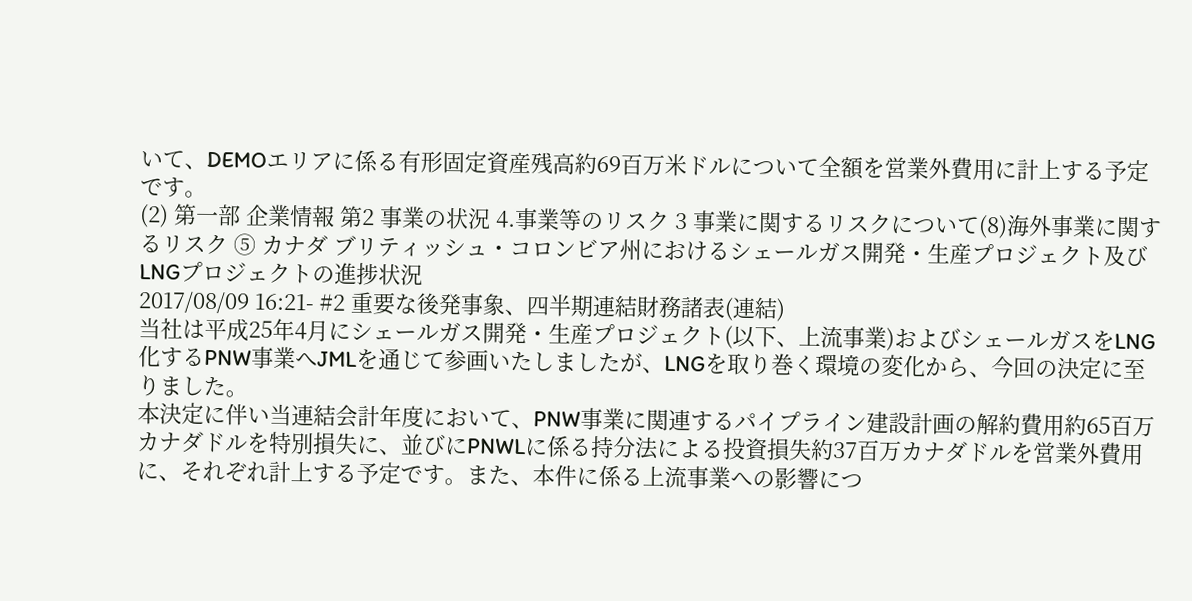いて、DEMOエリアに係る有形固定資産残高約69百万米ドルについて全額を営業外費用に計上する予定です。
(2) 第一部 企業情報 第2 事業の状況 4.事業等のリスク 3 事業に関するリスクについて(8)海外事業に関するリスク ⑤ カナダ ブリティッシュ・コロンビア州におけるシェールガス開発・生産プロジェクト及びLNGプロジェクトの進捗状況
2017/08/09 16:21- #2 重要な後発事象、四半期連結財務諸表(連結)
当社は平成25年4月にシェールガス開発・生産プロジェクト(以下、上流事業)およびシェールガスをLNG化するPNW事業へJMLを通じて参画いたしましたが、LNGを取り巻く環境の変化から、今回の決定に至りました。
本決定に伴い当連結会計年度において、PNW事業に関連するパイプライン建設計画の解約費用約65百万カナダドルを特別損失に、並びにPNWLに係る持分法による投資損失約37百万カナダドルを営業外費用に、それぞれ計上する予定です。また、本件に係る上流事業への影響につ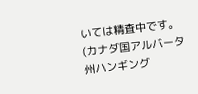いては精査中です。
(カナダ国アルバータ州ハンギング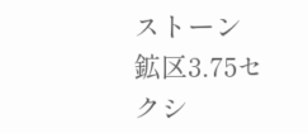ストーン鉱区3.75セクシ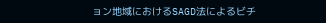ョン地域におけるSAGD法によるビチ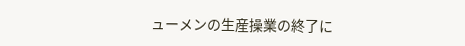ューメンの生産操業の終了に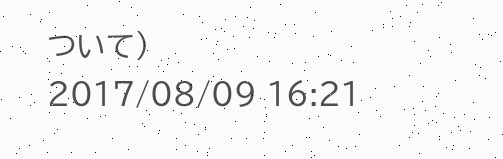ついて)
2017/08/09 16:21